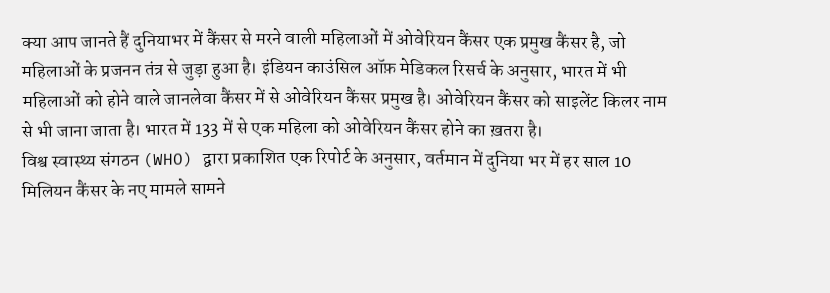क्या आप जानते हैं दुनियाभर में कैंसर से मरने वाली महिलाओं में ओवेरियन कैंसर एक प्रमुख कैंसर है, जो महिलाओं के प्रजनन तंत्र से जुड़ा हुआ है। इंडियन काउंसिल ऑफ़ मेडिकल रिसर्च के अनुसार, भारत में भी महिलाओं को होने वाले जानलेवा कैंसर में से ओवेरियन कैंसर प्रमुख है। ओवेरियन कैंसर को साइलेंट किलर नाम से भी जाना जाता है। भारत में 133 में से एक महिला को ओवेरियन कैंसर होने का ख़तरा है।
विश्व स्वास्थ्य संगठन (WHO) द्वारा प्रकाशित एक रिपोर्ट के अनुसार, वर्तमान में दुनिया भर में हर साल 10 मिलियन कैंसर के नए मामले सामने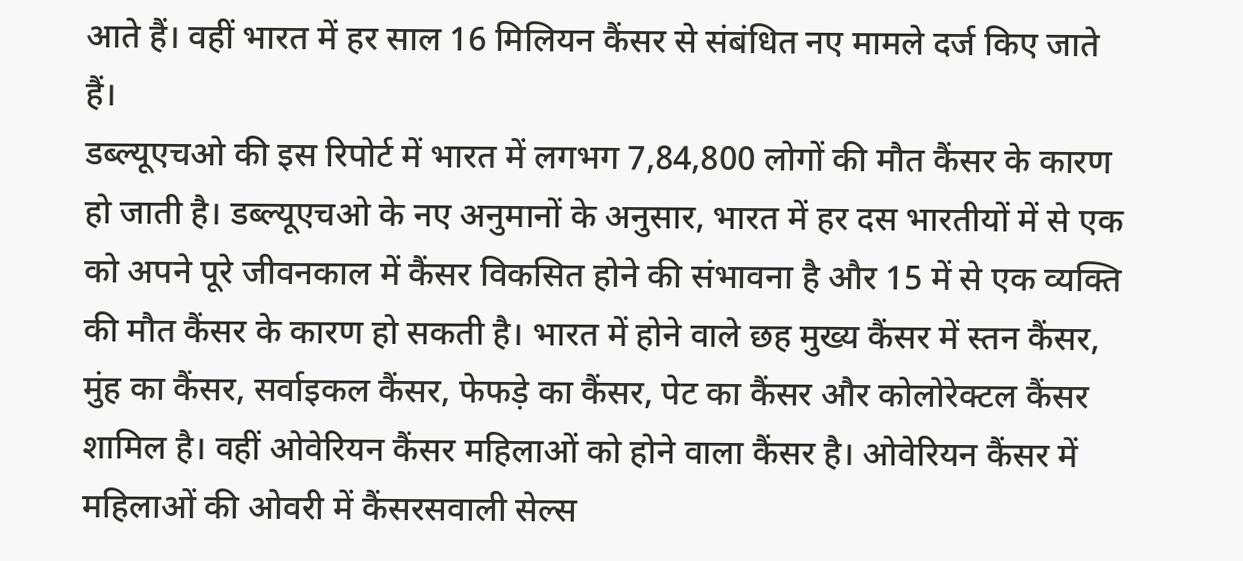आते हैं। वहीं भारत में हर साल 16 मिलियन कैंसर से संबंधित नए मामले दर्ज किए जाते हैं।
डब्ल्यूएचओ की इस रिपोर्ट में भारत में लगभग 7,84,800 लोगों की मौत कैंसर के कारण हो जाती है। डब्ल्यूएचओ के नए अनुमानों के अनुसार, भारत में हर दस भारतीयों में से एक को अपने पूरे जीवनकाल में कैंसर विकसित होने की संभावना है और 15 में से एक व्यक्ति की मौत कैंसर के कारण हो सकती है। भारत में होने वाले छह मुख्य कैंसर में स्तन कैंसर, मुंह का कैंसर, सर्वाइकल कैंसर, फेफड़े का कैंसर, पेट का कैंसर और कोलोरेक्टल कैंसर शामिल है। वहीं ओवेरियन कैंसर महिलाओं को होने वाला कैंसर है। ओवेरियन कैंसर में महिलाओं की ओवरी में कैंसरसवाली सेल्स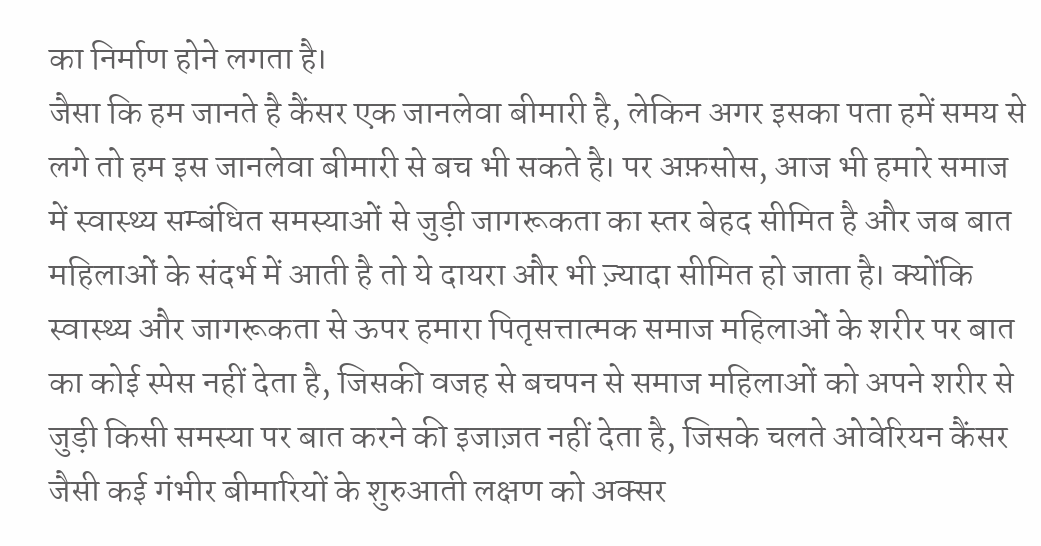का निर्माण होने लगता है।
जैसा कि हम जानते है कैंसर एक जानलेवा बीमारी है, लेकिन अगर इसका पता हमें समय से लगे तो हम इस जानलेवा बीमारी से बच भी सकते है। पर अफ़सोस, आज भी हमारे समाज में स्वास्थ्य सम्बंधित समस्याओं से जुड़ी जागरूकता का स्तर बेहद सीमित है और जब बात महिलाओं के संदर्भ में आती है तो ये दायरा और भी ज़्यादा सीमित हो जाता है। क्योंकि स्वास्थ्य और जागरूकता से ऊपर हमारा पितृसत्तात्मक समाज महिलाओं के शरीर पर बात का कोई स्पेस नहीं देता है, जिसकी वजह से बचपन से समाज महिलाओं को अपने शरीर से जुड़ी किसी समस्या पर बात करने की इजाज़त नहीं देता है, जिसके चलते ओवेरियन कैंसर जैसी कई गंभीर बीमारियों के शुरुआती लक्षण को अक्सर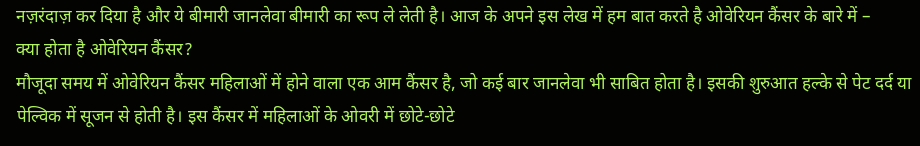नज़रंदाज़ कर दिया है और ये बीमारी जानलेवा बीमारी का रूप ले लेती है। आज के अपने इस लेख में हम बात करते है ओवेरियन कैंसर के बारे में –
क्या होता है ओवेरियन कैंसर?
मौजूदा समय में ओवेरियन कैंसर महिलाओं में होने वाला एक आम कैंसर है, जो कई बार जानलेवा भी साबित होता है। इसकी शुरुआत हल्के से पेट दर्द या पेल्विक में सूजन से होती है। इस कैंसर में महिलाओं के ओवरी में छोटे-छोटे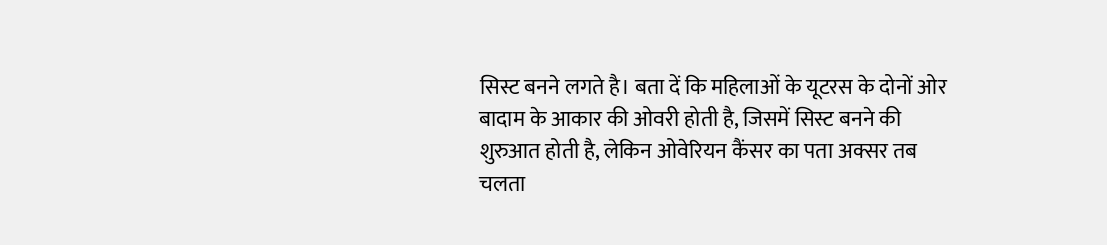सिस्ट बनने लगते है। बता दें कि महिलाओं के यूटरस के दोनों ओर बादाम के आकार की ओवरी होती है, जिसमें सिस्ट बनने की शुरुआत होती है, लेकिन ओवेरियन कैंसर का पता अक्सर तब चलता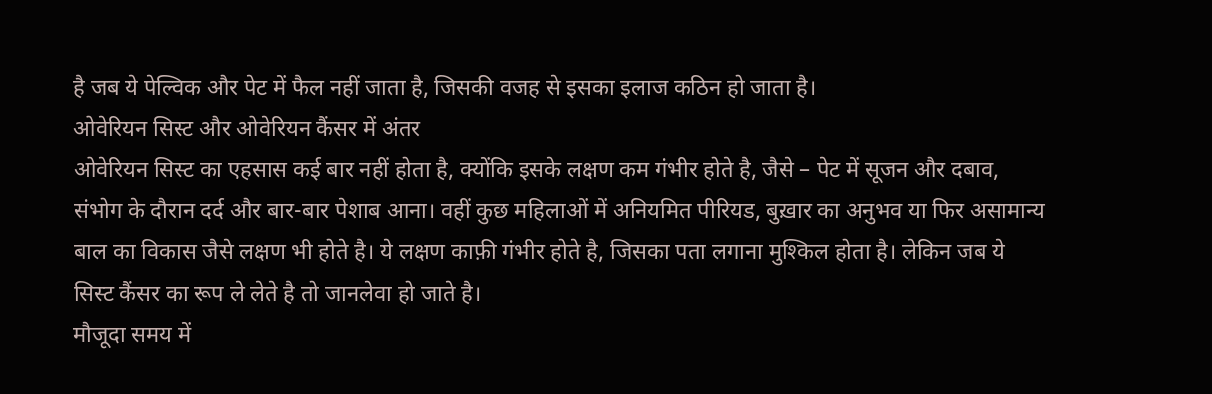है जब ये पेल्विक और पेट में फैल नहीं जाता है, जिसकी वजह से इसका इलाज कठिन हो जाता है।
ओवेरियन सिस्ट और ओवेरियन कैंसर में अंतर
ओवेरियन सिस्ट का एहसास कई बार नहीं होता है, क्योंकि इसके लक्षण कम गंभीर होते है, जैसे – पेट में सूजन और दबाव, संभोग के दौरान दर्द और बार-बार पेशाब आना। वहीं कुछ महिलाओं में अनियमित पीरियड, बुख़ार का अनुभव या फिर असामान्य बाल का विकास जैसे लक्षण भी होते है। ये लक्षण काफ़ी गंभीर होते है, जिसका पता लगाना मुश्किल होता है। लेकिन जब ये सिस्ट कैंसर का रूप ले लेते है तो जानलेवा हो जाते है।
मौजूदा समय में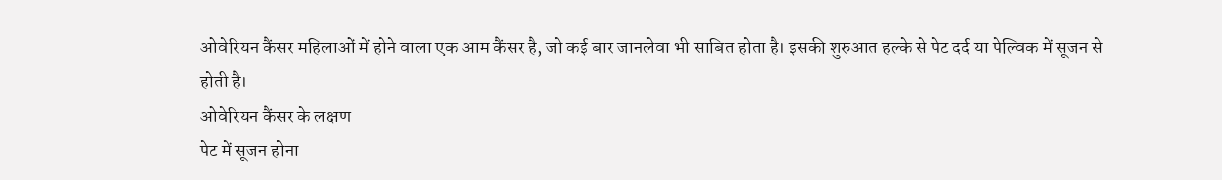ओवेरियन कैंसर महिलाओं में होने वाला एक आम कैंसर है, जो कई बार जानलेवा भी साबित होता है। इसकी शुरुआत हल्के से पेट दर्द या पेल्विक में सूजन से होती है।
ओवेरियन कैंसर के लक्षण
पेट में सूजन होना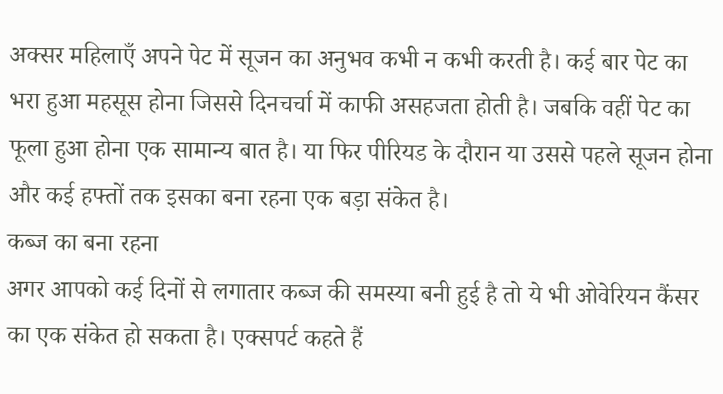अक्सर महिलाएँ अपने पेट में सूजन का अनुभव कभी न कभी करती है। कई बार पेट का भरा हुआ महसूस होना जिससे दिनचर्चा में काफी असहजता होती है। जबकि वहीं पेट का फूला हुआ होना एक सामान्य बात है। या फिर पीरियड के दौरान या उससे पहले सूजन होना और कई हफ्तों तक इसका बना रहना एक बड़ा संकेत है।
कब्ज का बना रहना
अगर आपको कई दिनों से लगातार कब्ज की समस्या बनी हुई है तो ये भी ओवेरियन कैंसर का एक संकेत हो सकता है। एक्सपर्ट कहते हैं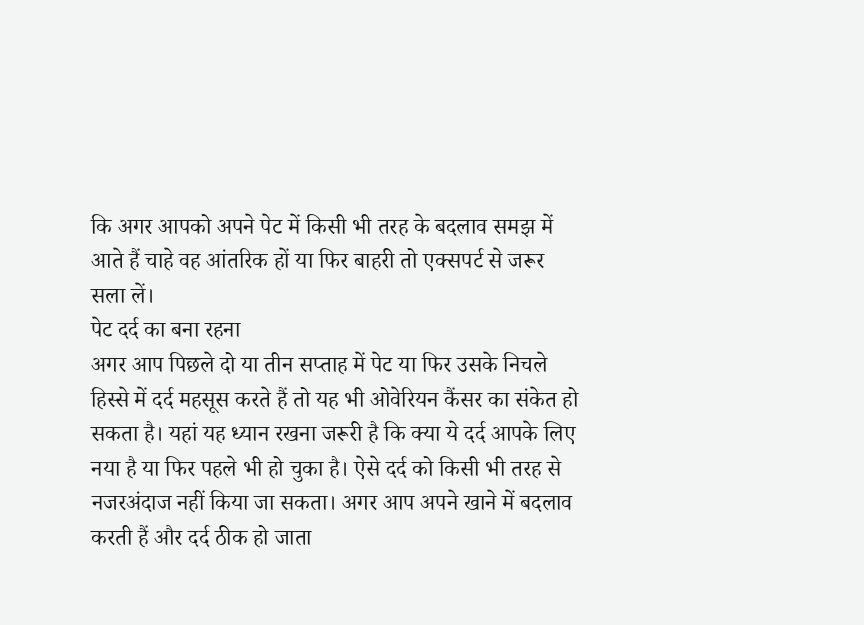कि अगर आपको अपने पेट में किसी भी तरह के बदलाव समझ में आते हैं चाहे वह आंतरिक हों या फिर बाहरी तो एक्सपर्ट से जरूर सला लें।
पेट दर्द का बना रहना
अगर आप पिछले दो या तीन सप्ताह में पेट या फिर उसके निचले हिस्से में दर्द महसूस करते हैं तो यह भी ओवेरियन कैंसर का संकेत हो सकता है। यहां यह ध्यान रखना जरूरी है कि क्या ये दर्द आपके लिए नया है या फिर पहले भी हो चुका है। ऐसे दर्द को किसी भी तरह से नजरअंदाज नहीं किया जा सकता। अगर आप अपने खाने में बदलाव करती हैं और दर्द ठीक हो जाता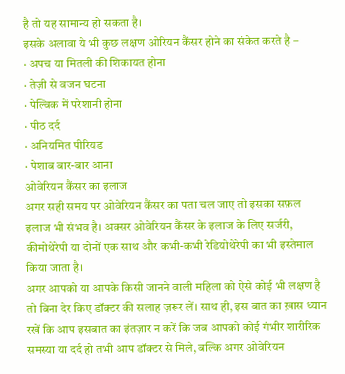है तो यह सामान्य हो सकता है।
इसके अलावा ये भी कुछ लक्षण ओरियन कैंसर होने का संकेत करते है –
· अपच या मितली की शिकायत होना
· तेज़ी से वजन घटना
· पेल्विक में परेशानी होना
· पीठ दर्द
· अनियमित पीरियड
· पेशाब बार-बार आना
ओवेरियन कैंसर का इलाज
अगर सही समय पर ओवेरियन कैंसर का पता चल जाए तो इसका सफ़ल इलाज भी संभव है। अक्सर ओवेरियन कैंसर के इलाज के लिए सर्जरी, कीमोथेरेपी या दोनों एक साथ और कभी-कभी रेडियोथेरेपी का भी इस्तेमाल किया जाता है।
अगर आपको या आपके किसी जानने वाली महिला को ऐसे कोई भी लक्षण है तो बिना देर किए डॉक्टर की सलाह ज़रूर लें। साथ ही, इस बात का ख़ास ध्यान रखें कि आप इसबात का इंतज़ार न करें कि जब आपको कोई गंभीर शारीरिक समस्या या दर्द हो तभी आप डॉक्टर से मिले, बल्कि अगर ओवेरियन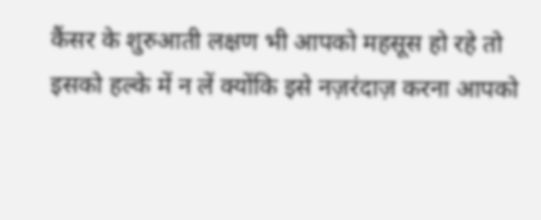कैंसर के शुरुआती लक्षण भी आपको महसूस हो रहे तो इसको हल्के में न लें क्योंकि इसे नज़रंदाज़ करना आपको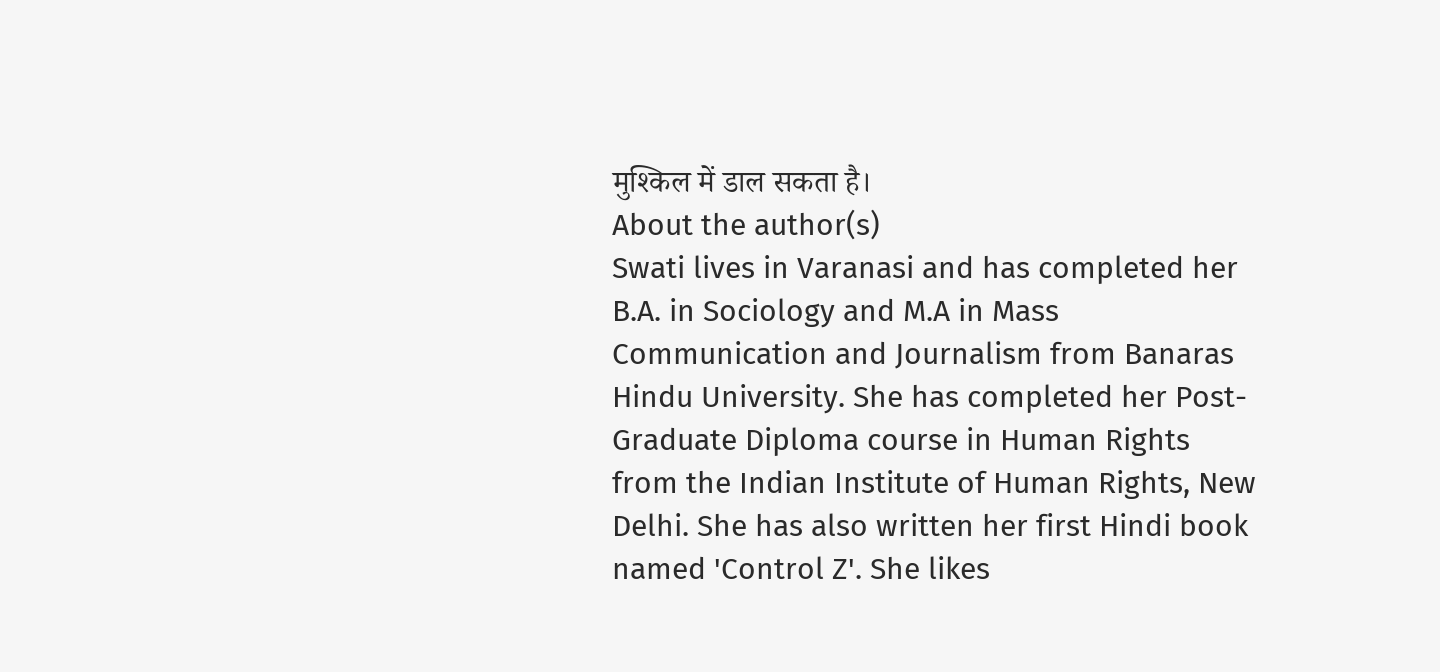मुश्किल में डाल सकता है।
About the author(s)
Swati lives in Varanasi and has completed her B.A. in Sociology and M.A in Mass Communication and Journalism from Banaras Hindu University. She has completed her Post-Graduate Diploma course in Human Rights from the Indian Institute of Human Rights, New Delhi. She has also written her first Hindi book named 'Control Z'. She likes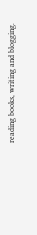reading books, writing and blogging.